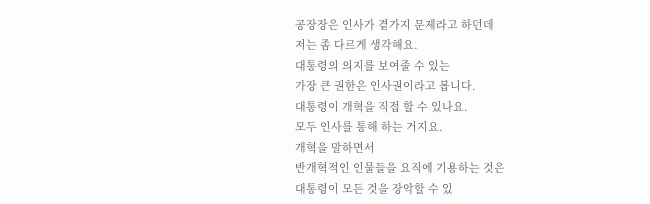공장장은 인사가 곁가지 문제라고 하던데
저는 좀 다르게 생각해요.
대통령의 의지를 보여줄 수 있는
가장 큰 권한은 인사권이라고 봅니다.
대통령이 개혁을 직접 할 수 있나요.
모두 인사를 통해 하는 거지요.
개혁을 말하면서
반개혁적인 인물들을 요직에 기용하는 것은
대통령이 모든 것을 장악할 수 있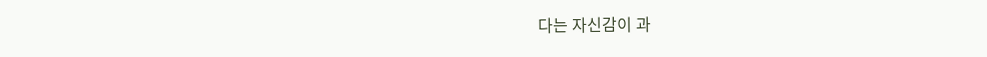다는 자신감이 과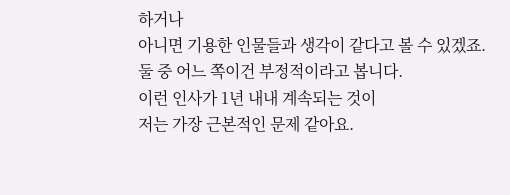하거나
아니면 기용한 인물들과 생각이 같다고 볼 수 있겠죠.
둘 중 어느 쪽이건 부정적이라고 봅니다.
이런 인사가 1년 내내 계속되는 것이
저는 가장 근본적인 문제 같아요.